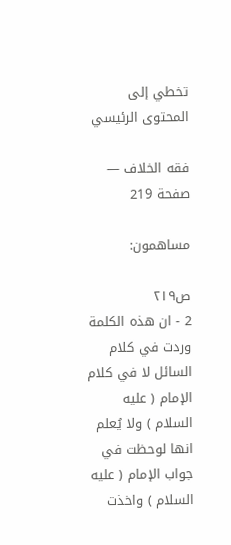تخطي إلى المحتوى الرئيسي

فقه الخلاف — صفحة 219

مساهمون:

ص٢١٩
2 - ان هذه الكلمة وردت في كلام السائل لا في كلام الإمام ( عليه السلام ) ولا يُعلم انها لوحظت في جواب الإمام ( عليه السلام ) واخذت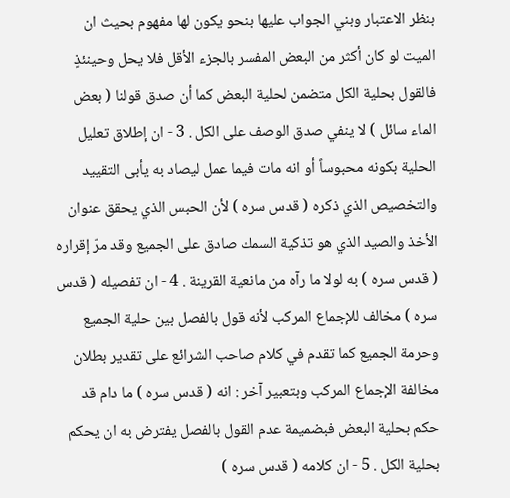بنظر الاعتبار وبني الجواب عليها بنحو يكون لها مفهوم بحيث ان الميت لو كان أكثر من البعض المفسر بالجزء الأقل فلا يحل وحينئذٍ فالقول بحلية الكل متضمن لحلية البعض كما أن صدق قولنا ( بعض الماء سائل ) لا ينفي صدق الوصف على الكل . 3 - ان إطلاق تعليل الحلية بكونه محبوساً أو انه مات فيما عمل ليصاد به يأبى التقييد والتخصيص الذي ذكره ( قدس سره ) لأن الحبس الذي يحقق عنوان الأخذ والصيد الذي هو تذكية السمك صادق على الجميع وقد مرّ إقراره ( قدس سره ) به لولا ما رآه من مانعية القرينة . 4 - ان تفصيله ( قدس سره ) مخالف للإجماع المركب لأنه قول بالفصل بين حلية الجميع وحرمة الجميع كما تقدم في كلام صاحب الشرائع على تقدير بطلان مخالفة الإجماع المركب وبتعبير آخر : انه ( قدس سره ) ما دام قد حكم بحلية البعض فبضميمة عدم القول بالفصل يفترض به ان يحكم بحلية الكل . 5 - ان كلامه ( قدس سره )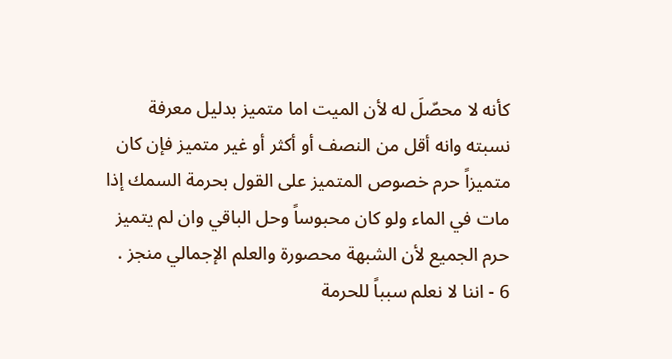كأنه لا محصّلَ له لأن الميت اما متميز بدليل معرفة نسبته وانه أقل من النصف أو أكثر أو غير متميز فإن كان متميزاً حرم خصوص المتميز على القول بحرمة السمك إذا مات في الماء ولو كان محبوساً وحل الباقي وان لم يتميز حرم الجميع لأن الشبهة محصورة والعلم الإجمالي منجز . 6 - اننا لا نعلم سبباً للحرمة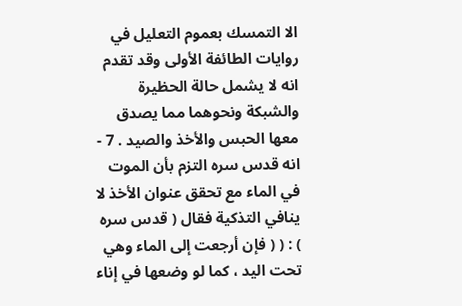الا التمسك بعموم التعليل في روايات الطائفة الأولى وقد تقدم انه لا يشمل حالة الحظيرة والشبكة ونحوهما مما يصدق معها الحبس والأخذ والصيد . 7 - انه قدس سره التزم بأن الموت في الماء مع تحقق عنوان الأخذ لا ينافي التذكية فقال ( قدس سره ) : ( ( فإن أرجعت إلى الماء وهي تحت اليد ، كما لو وضعها في إناء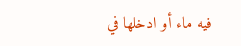فيه ماء أو ادخلها في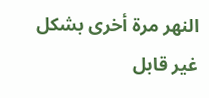النهر مرة أخرى بشكل غير قابل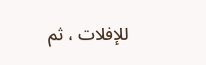للإفلات ، ثم